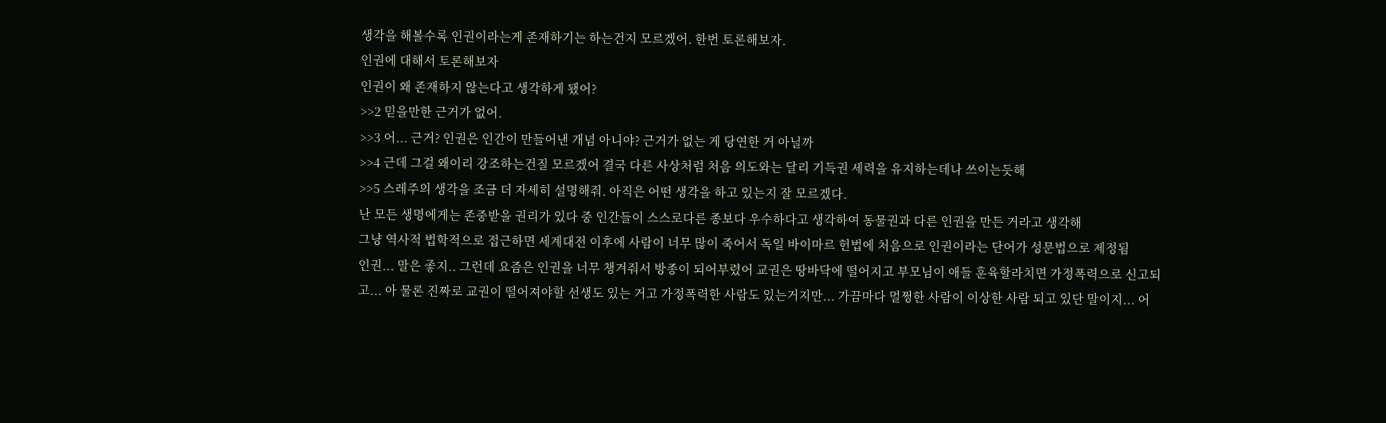생각을 해볼수록 인권이라는게 존재하기는 하는건지 모르겠어. 한번 토론해보자.
인권에 대해서 토론해보자
인권이 왜 존재하지 않는다고 생각하게 됐어?
>>2 믿을만한 근거가 없어.
>>3 어... 근거? 인권은 인간이 만들어낸 개념 아니야? 근거가 없는 게 당연한 거 아닐까
>>4 근데 그걸 왜이리 강조하는건질 모르겠어 결국 다른 사상처럼 처음 의도와는 달리 기득권 세력을 유지하는데나 쓰이는듯해
>>5 스레주의 생각을 조금 더 자세히 설명해줘. 아직은 어떤 생각을 하고 있는지 잘 모르겠다.
난 모든 생명에게는 존중받을 권리가 있다 중 인간들이 스스로다른 종보다 우수하다고 생각하여 동물권과 다른 인권을 만든 거라고 생각해
그냥 역사적 법학적으로 접근하면 세계대전 이후에 사람이 너무 많이 죽어서 독일 바이마르 헌법에 처음으로 인권이라는 단어가 성문법으로 제정됨
인권... 말은 좋지.. 그런데 요즘은 인권을 너무 챙겨줘서 방종이 되어부렸어 교권은 땅바닥에 떨어지고 부모님이 애들 훈육할라치면 가정폭력으로 신고되고... 아 물론 진짜로 교권이 떨어져야할 선생도 있는 거고 가정폭력한 사람도 있는거지만... 가끔마다 멀쩡한 사람이 이상한 사람 되고 있단 말이지... 어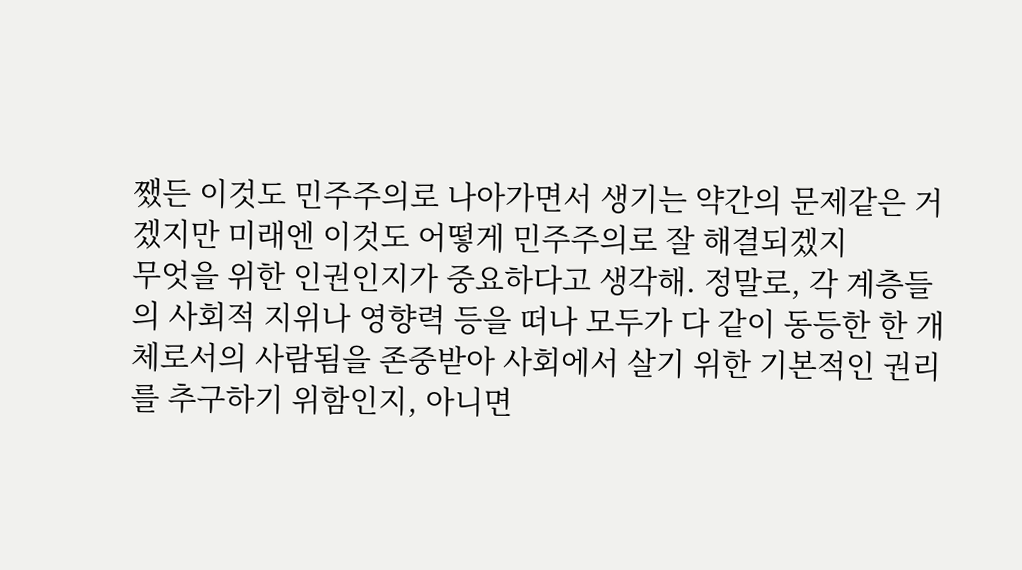쨌든 이것도 민주주의로 나아가면서 생기는 약간의 문제같은 거겠지만 미래엔 이것도 어떻게 민주주의로 잘 해결되겠지
무엇을 위한 인권인지가 중요하다고 생각해. 정말로, 각 계층들의 사회적 지위나 영향력 등을 떠나 모두가 다 같이 동등한 한 개체로서의 사람됨을 존중받아 사회에서 살기 위한 기본적인 권리를 추구하기 위함인지, 아니면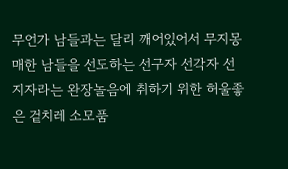무언가 남들과는 달리 깨어있어서 무지몽매한 남들을 선도하는 선구자 선각자 선지자라는 완장놀음에 취하기 위한 허울좋은 겉치레 소모품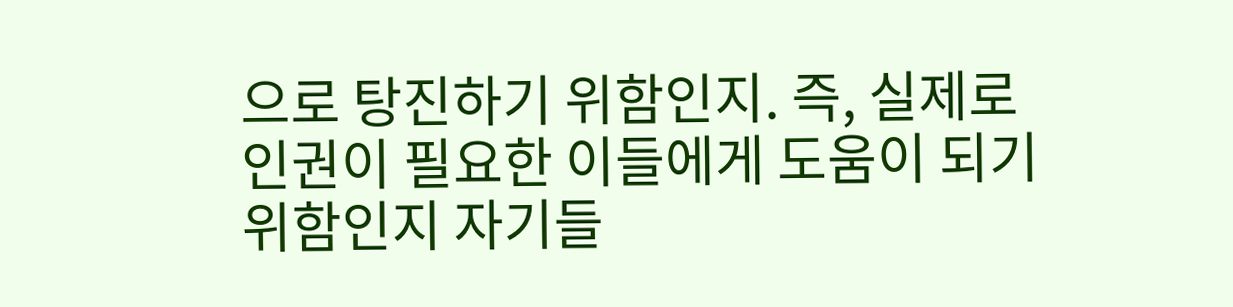으로 탕진하기 위함인지. 즉, 실제로 인권이 필요한 이들에게 도움이 되기 위함인지 자기들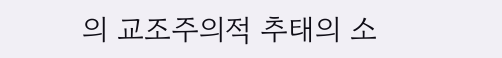의 교조주의적 추태의 소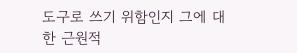도구로 쓰기 위함인지 그에 대한 근원적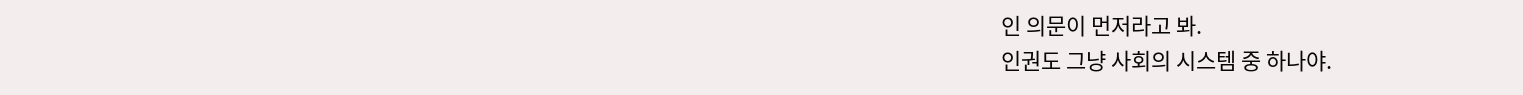인 의문이 먼저라고 봐.
인권도 그냥 사회의 시스템 중 하나야.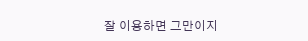잘 이용하면 그만이지